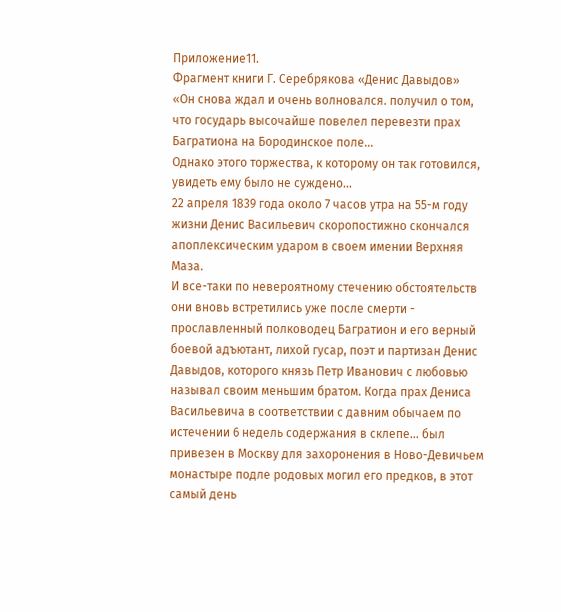Приложение11.
Фрагмент книги Г. Серебрякова «Денис Давыдов»
«Он снова ждал и очень волновался. получил о том, что государь высочайше повелел перевезти прах Багратиона на Бородинское поле…
Однако этого торжества, к которому он так готовился, увидеть ему было не суждено...
22 апреля 1839 года около 7 часов утра на 55-м году жизни Денис Васильевич скоропостижно скончался апоплексическим ударом в своем имении Верхняя Маза.
И все-таки по невероятному стечению обстоятельств они вновь встретились уже после смерти - прославленный полководец Багратион и его верный боевой адъютант, лихой гусар, поэт и партизан Денис Давыдов, которого князь Петр Иванович с любовью называл своим меньшим братом. Когда прах Дениса Васильевича в соответствии с давним обычаем по истечении 6 недель содержания в склепе… был привезен в Москву для захоронения в Ново-Девичьем монастыре подле родовых могил его предков, в этот самый день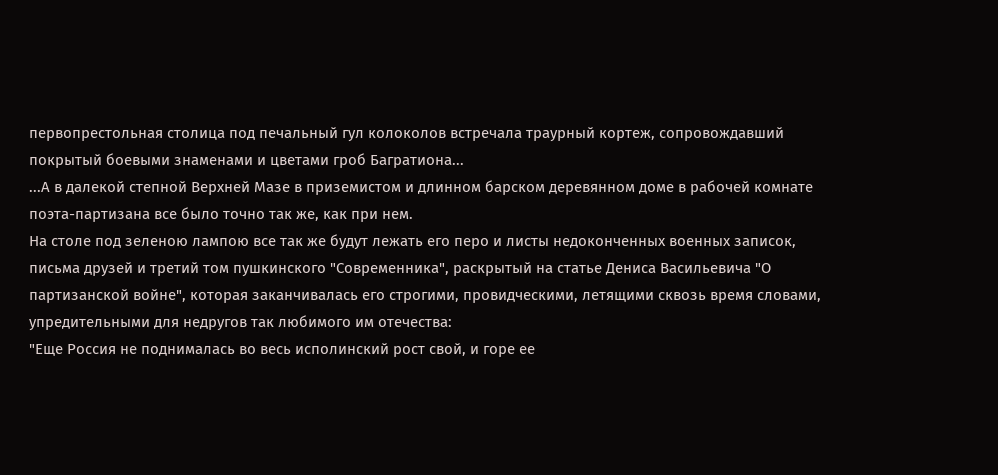первопрестольная столица под печальный гул колоколов встречала траурный кортеж, сопровождавший покрытый боевыми знаменами и цветами гроб Багратиона...
...А в далекой степной Верхней Мазе в приземистом и длинном барском деревянном доме в рабочей комнате поэта-партизана все было точно так же, как при нем.
На столе под зеленою лампою все так же будут лежать его перо и листы недоконченных военных записок, письма друзей и третий том пушкинского "Современника", раскрытый на статье Дениса Васильевича "О партизанской войне", которая заканчивалась его строгими, провидческими, летящими сквозь время словами, упредительными для недругов так любимого им отечества:
"Еще Россия не поднималась во весь исполинский рост свой, и горе ее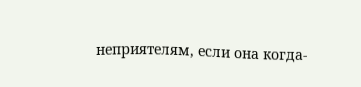неприятелям, если она когда-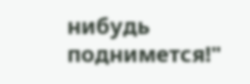нибудь поднимется!"